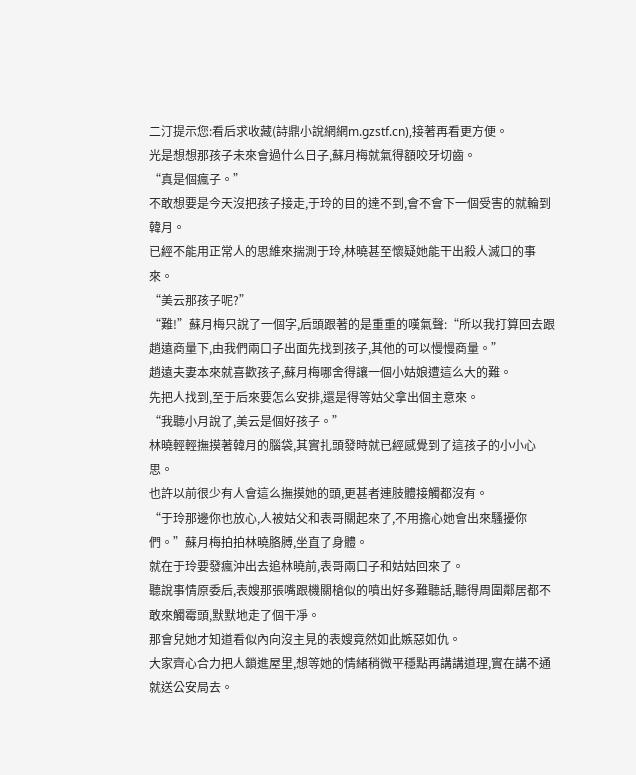二汀提示您:看后求收藏(詩鼎小說網網m.gzstf.cn),接著再看更方便。
光是想想那孩子未來會過什么日子,蘇月梅就氣得額咬牙切齒。
“真是個瘋子。”
不敢想要是今天沒把孩子接走,于玲的目的達不到,會不會下一個受害的就輪到韓月。
已經不能用正常人的思維來揣測于玲,林曉甚至懷疑她能干出殺人滅口的事來。
“美云那孩子呢?”
“難!”蘇月梅只說了一個字,后頭跟著的是重重的嘆氣聲:“所以我打算回去跟趙遠商量下,由我們兩口子出面先找到孩子,其他的可以慢慢商量。”
趙遠夫妻本來就喜歡孩子,蘇月梅哪舍得讓一個小姑娘遭這么大的難。
先把人找到,至于后來要怎么安排,還是得等姑父拿出個主意來。
“我聽小月說了,美云是個好孩子。”
林曉輕輕撫摸著韓月的腦袋,其實扎頭發時就已經感覺到了這孩子的小小心思。
也許以前很少有人會這么撫摸她的頭,更甚者連肢體接觸都沒有。
“于玲那邊你也放心,人被姑父和表哥關起來了,不用擔心她會出來騷擾你們。”蘇月梅拍拍林曉胳膊,坐直了身體。
就在于玲要發瘋沖出去追林曉前,表哥兩口子和姑姑回來了。
聽說事情原委后,表嫂那張嘴跟機關槍似的噴出好多難聽話,聽得周圍鄰居都不敢來觸霉頭,默默地走了個干凈。
那會兒她才知道看似內向沒主見的表嫂竟然如此嫉惡如仇。
大家齊心合力把人鎖進屋里,想等她的情緒稍微平穩點再講講道理,實在講不通就送公安局去。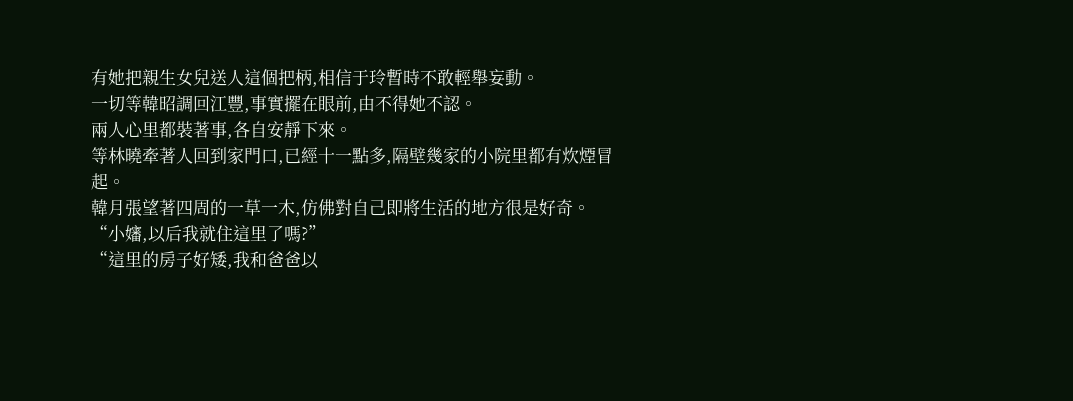有她把親生女兒送人這個把柄,相信于玲暫時不敢輕舉妄動。
一切等韓昭調回江豐,事實擺在眼前,由不得她不認。
兩人心里都裝著事,各自安靜下來。
等林曉牽著人回到家門口,已經十一點多,隔壁幾家的小院里都有炊煙冒起。
韓月張望著四周的一草一木,仿佛對自己即將生活的地方很是好奇。
“小嬸,以后我就住這里了嗎?”
“這里的房子好矮,我和爸爸以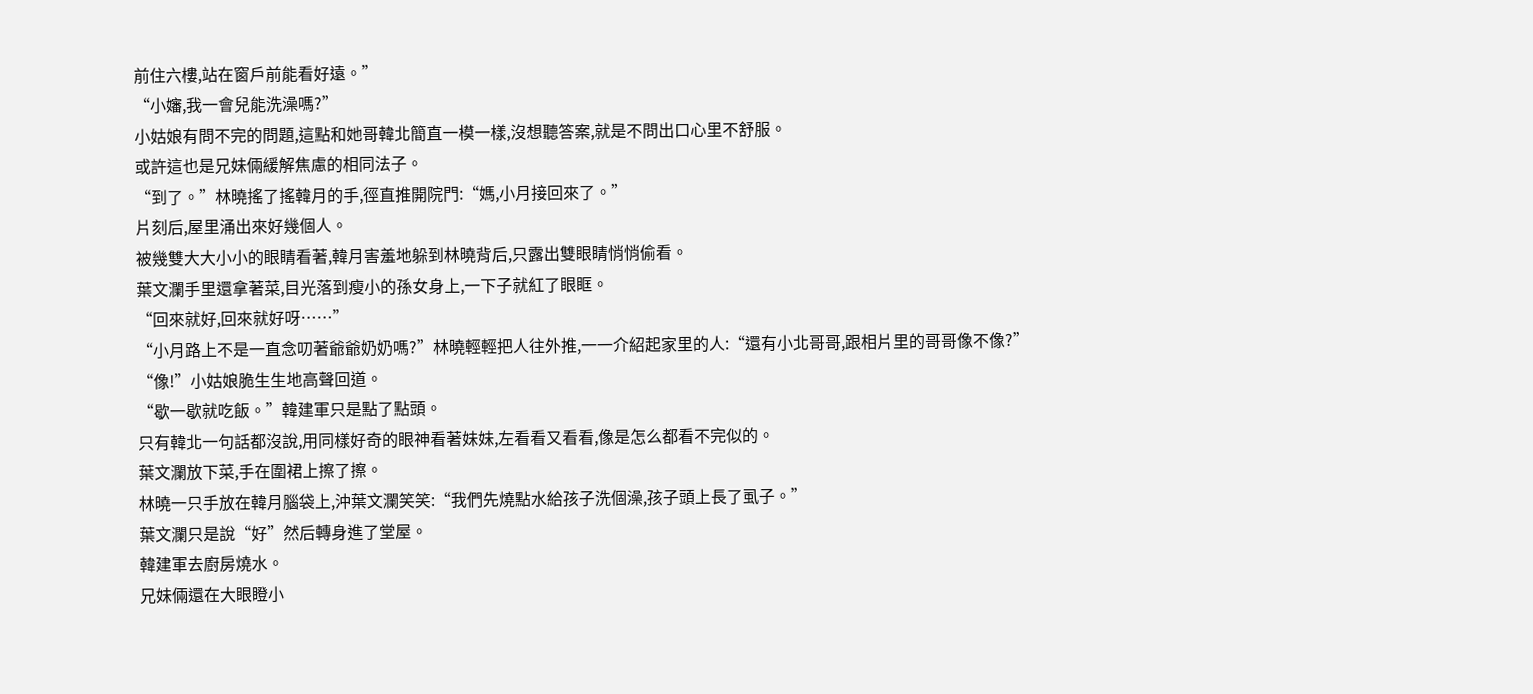前住六樓,站在窗戶前能看好遠。”
“小嬸,我一會兒能洗澡嗎?”
小姑娘有問不完的問題,這點和她哥韓北簡直一模一樣,沒想聽答案,就是不問出口心里不舒服。
或許這也是兄妹倆緩解焦慮的相同法子。
“到了。”林曉搖了搖韓月的手,徑直推開院門:“媽,小月接回來了。”
片刻后,屋里涌出來好幾個人。
被幾雙大大小小的眼睛看著,韓月害羞地躲到林曉背后,只露出雙眼睛悄悄偷看。
葉文瀾手里還拿著菜,目光落到瘦小的孫女身上,一下子就紅了眼眶。
“回來就好,回來就好呀……”
“小月路上不是一直念叨著爺爺奶奶嗎?”林曉輕輕把人往外推,一一介紹起家里的人:“還有小北哥哥,跟相片里的哥哥像不像?”
“像!”小姑娘脆生生地高聲回道。
“歇一歇就吃飯。”韓建軍只是點了點頭。
只有韓北一句話都沒說,用同樣好奇的眼神看著妹妹,左看看又看看,像是怎么都看不完似的。
葉文瀾放下菜,手在圍裙上擦了擦。
林曉一只手放在韓月腦袋上,沖葉文瀾笑笑:“我們先燒點水給孩子洗個澡,孩子頭上長了虱子。”
葉文瀾只是說“好”然后轉身進了堂屋。
韓建軍去廚房燒水。
兄妹倆還在大眼瞪小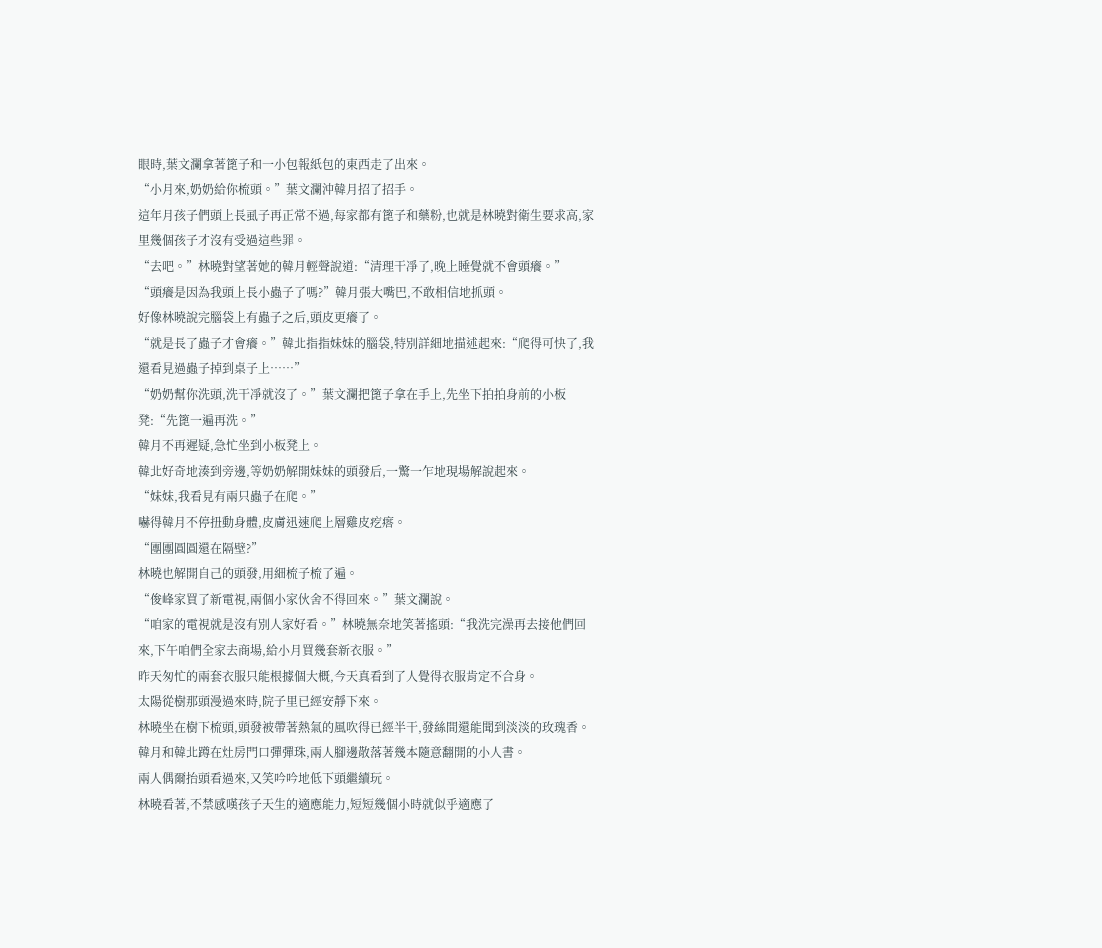眼時,葉文瀾拿著篦子和一小包報紙包的東西走了出來。
“小月來,奶奶給你梳頭。”葉文瀾沖韓月招了招手。
這年月孩子們頭上長虱子再正常不過,每家都有篦子和藥粉,也就是林曉對衛生要求高,家里幾個孩子才沒有受過這些罪。
“去吧。”林曉對望著她的韓月輕聲說道:“清理干凈了,晚上睡覺就不會頭癢。”
“頭癢是因為我頭上長小蟲子了嗎?”韓月張大嘴巴,不敢相信地抓頭。
好像林曉說完腦袋上有蟲子之后,頭皮更癢了。
“就是長了蟲子才會癢。”韓北指指妹妹的腦袋,特別詳細地描述起來:“爬得可快了,我還看見過蟲子掉到桌子上……”
“奶奶幫你洗頭,洗干凈就沒了。”葉文瀾把篦子拿在手上,先坐下拍拍身前的小板凳:“先篦一遍再洗。”
韓月不再遲疑,急忙坐到小板凳上。
韓北好奇地湊到旁邊,等奶奶解開妹妹的頭發后,一驚一乍地現場解說起來。
“妹妹,我看見有兩只蟲子在爬。”
嚇得韓月不停扭動身體,皮膚迅速爬上層雞皮疙瘩。
“團團圓圓還在隔壁?”
林曉也解開自己的頭發,用細梳子梳了遍。
“俊峰家買了新電視,兩個小家伙舍不得回來。”葉文瀾說。
“咱家的電視就是沒有別人家好看。”林曉無奈地笑著搖頭:“我洗完澡再去接他們回來,下午咱們全家去商場,給小月買幾套新衣服。”
昨天匆忙的兩套衣服只能根據個大概,今天真看到了人覺得衣服肯定不合身。
太陽從樹那頭漫過來時,院子里已經安靜下來。
林曉坐在樹下梳頭,頭發被帶著熱氣的風吹得已經半干,發絲間還能聞到淡淡的玫瑰香。
韓月和韓北蹲在灶房門口彈彈珠,兩人腳邊散落著幾本隨意翻開的小人書。
兩人偶爾抬頭看過來,又笑吟吟地低下頭繼續玩。
林曉看著,不禁感嘆孩子天生的適應能力,短短幾個小時就似乎適應了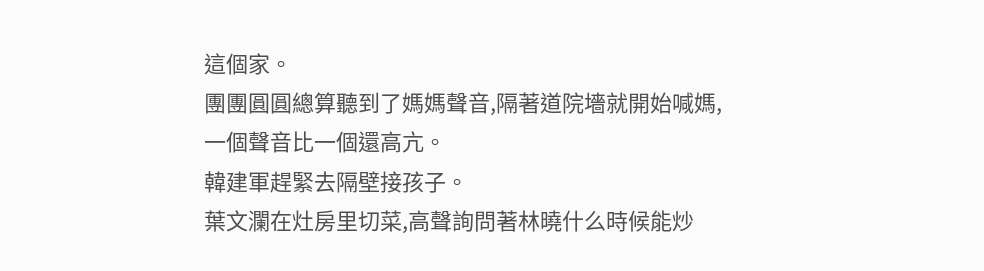這個家。
團團圓圓總算聽到了媽媽聲音,隔著道院墻就開始喊媽,一個聲音比一個還高亢。
韓建軍趕緊去隔壁接孩子。
葉文瀾在灶房里切菜,高聲詢問著林曉什么時候能炒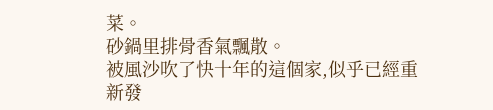菜。
砂鍋里排骨香氣飄散。
被風沙吹了快十年的這個家,似乎已經重新發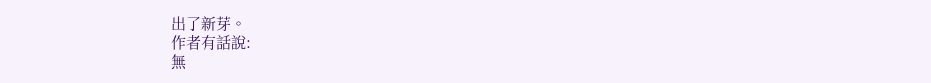出了新芽。
作者有話說:
無